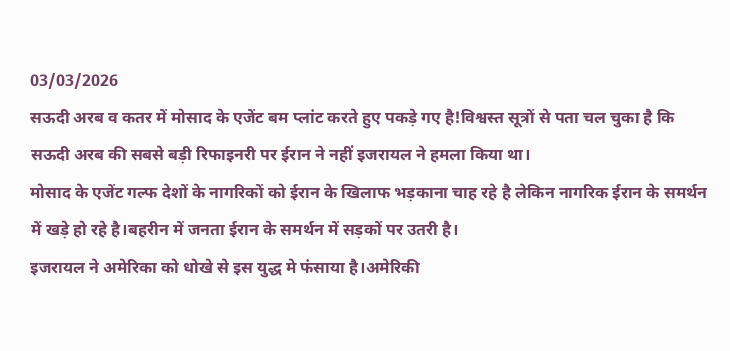03/03/2026
सऊदी अरब व कतर में मोसाद के एजेंट बम प्लांट करते हुए पकड़े गए है!विश्वस्त सूत्रों से पता चल चुका है कि सऊदी अरब की सबसे बड़ी रिफाइनरी पर ईरान ने नहीं इजरायल ने हमला किया था।
मोसाद के एजेंट गल्फ देशों के नागरिकों को ईरान के खिलाफ भड़काना चाह रहे है लेकिन नागरिक ईरान के समर्थन में खड़े हो रहे है।बहरीन में जनता ईरान के समर्थन में सड़कों पर उतरी है।
इजरायल ने अमेरिका को धोखे से इस युद्ध मे फंसाया है।अमेरिकी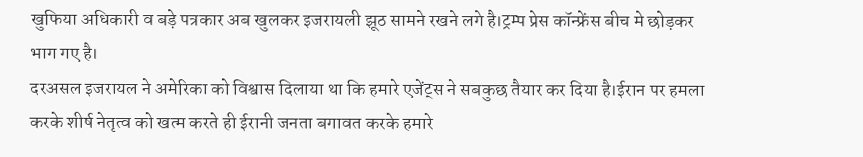खुफिया अधिकारी व बड़े पत्रकार अब खुलकर इजरायली झूठ सामने रखने लगे है।ट्रम्प प्रेस कॉन्फ्रेंस बीच मे छोड़कर भाग गए है।
दरअसल इजरायल ने अमेरिका को विश्वास दिलाया था कि हमारे एजेंट्स ने सबकुछ तैयार कर दिया है।ईरान पर हमला करके शीर्ष नेतृत्व को खत्म करते ही ईरानी जनता बगावत करके हमारे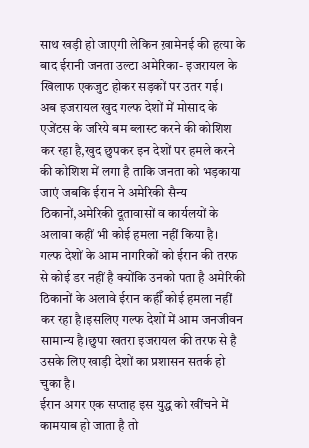साथ खड़ी हो जाएगी लेकिन ख़ामेनई की हत्या के बाद ईरानी जनता उल्टा अमेरिका- इजरायल के खिलाफ एकजुट होकर सड़कों पर उतर गई।
अब इजरायल खुद गल्फ देशों में मोसाद के एजेंटस के जरिये बम ब्लास्ट करने की कोशिश कर रहा है,खुद छुपकर इन देशों पर हमले करने की कोशिश में लगा है ताकि जनता को भड़काया जाएं जबकि ईरान ने अमेरिकी सैन्य ठिकानों,अमेरिकी दूतावासों व कार्यलयों के अलावा कहीं भी कोई हमला नहीं किया है।
गल्फ देशों के आम नागरिकों को ईरान की तरफ से कोई डर नहीं है क्योंकि उनको पता है अमेरिकी ठिकानों के अलावे ईरान कहीँ कोई हमला नहीं कर रहा है।इसलिए गल्फ देशों में आम जनजीवन सामान्य है।छुपा खतरा इजरायल की तरफ से है उसके लिए खाड़ी देशों का प्रशासन सतर्क हो चुका है।
ईरान अगर एक सप्ताह इस युद्ध को खींचने में कामयाब हो जाता है तो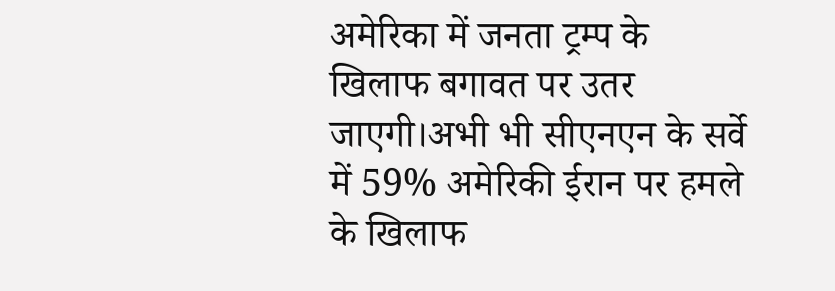अमेरिका में जनता ट्रम्प के खिलाफ बगावत पर उतर जाएगी।अभी भी सीएनएन के सर्वे में 59% अमेरिकी ईरान पर हमले के खिलाफ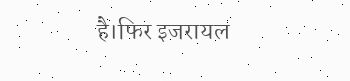है।फिर इजरायल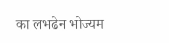का लभढेन भोज्यम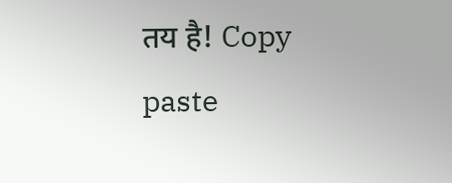तय है! Copy paste